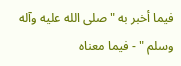فيما أخبر به " صلى الله عليه وآله وسلم " - فيما معناه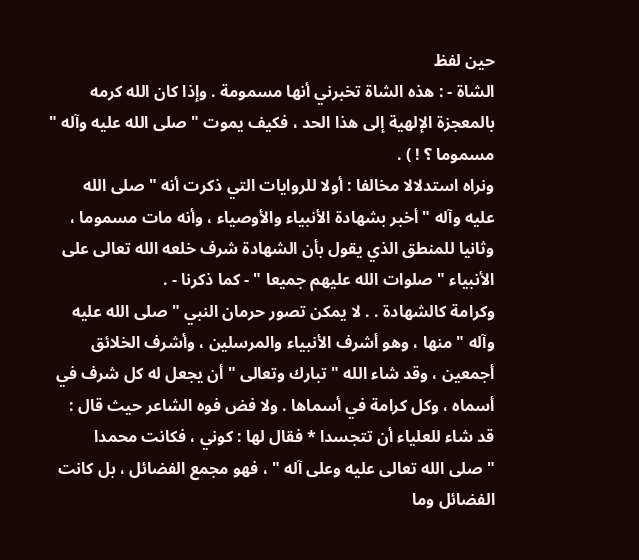حين لفظ
الشاة - : هذه الشاة تخبرني أنها مسمومة . وإذا كان الله كرمه
بالمعجزة الإلهية إلى هذا الحد ، فكيف يموت " صلى الله عليه وآله "
مسموما ؟ ! ) .
ونراه استدلالا مخالفا : أولا للروايات التي ذكرت أنه " صلى الله
عليه وآله " أخبر بشهادة الأنبياء والأوصياء ، وأنه مات مسموما ،
وثانيا للمنطق الذي يقول بأن الشهادة شرف خلعه الله تعالى على
الأنبياء " صلوات الله عليهم جميعا " - كما ذكرنا - .
وكرامة كالشهادة . . لا يمكن تصور حرمان النبي " صلى الله عليه
وآله " منها ، وهو أشرف الأنبياء والمرسلين ، وأشرف الخلائق
أجمعين ، وقد شاء الله " تبارك وتعالى " أن يجعل له كل شرف في
أسماه ، وكل كرامة في أسماها . ولا فض فوه الشاعر حيث قال :
قد شاء للعلياء أن تتجسدا * فقال لها : كوني ، فكانت محمدا
" صلى الله تعالى عليه وعلى آله " ، فهو مجمع الفضائل ، بل كانت
الفضائل وما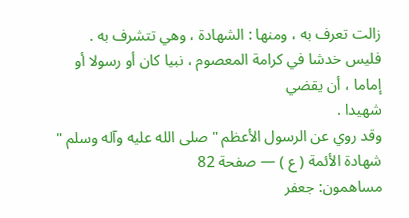زالت تعرف به ، ومنها : الشهادة ، وهي تتشرف به .
فليس خدشا في كرامة المعصوم ، نبيا كان أو رسولا أو إماما ، أن يقضي
شهيدا .
وقد روي عن الرسول الأعظم " صلى الله عليه وآله وسلم "
شهادة الأئمة ( ع ) — صفحة 82
مساهمون: جعفر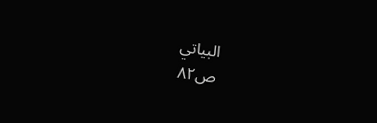البياتي
ص٨٢